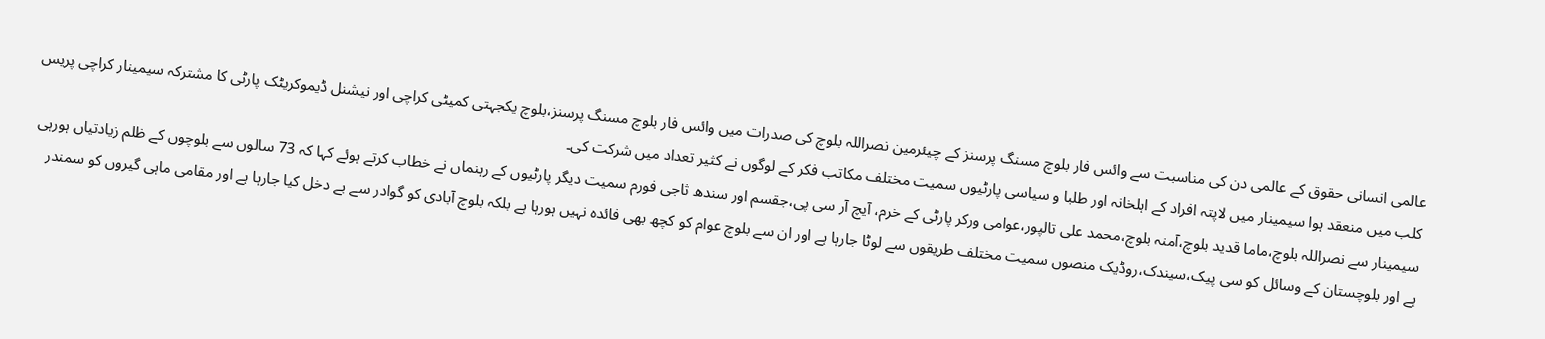عالمی انسانی حقوق کے عالمی دن کی مناسبت سے وائس فار بلوچ مسنگ پرسنز کے چیئرمین نصراللہ بلوچ کی صدرات میں وائس فار بلوچ مسنگ پرسنز،بلوچ یکجہتی کمیٹی کراچی اور نیشنل ڈیموکریٹک پارٹی کا مشترکہ سیمینار کراچی پریس کلب میں منعقد ہوا سیمینار میں لاپتہ افراد کے اہلخانہ اور طلبا و سیاسی پارٹیوں سمیت مختلف مکاتب فکر کے لوگوں نے کثیر تعداد میں شرکت کی۔
سیمینار سے نصراللہ بلوچ،ماما قدید بلوچ،آمنہ بلوچ،محمد علی تالپور،عوامی ورکر پارٹی کے خرم، آیچ آر سی پی،جقسم اور سندھ ثاجی فورم سمیت دیگر پارٹیوں کے رہنماں نے خطاب کرتے ہوئے کہا کہ 73 سالوں سے بلوچوں کے ظلم زیادتیاں ہورہی ہے اور بلوچستان کے وسائل کو سی پیک،سیندک،روڈیک منصوں سمیت مختلف طریقوں سے لوٹا جارہا ہے اور ان سے بلوچ عوام کو کچھ بھی فائدہ نہیں ہورہا ہے بلکہ بلوچ آبادی کو گوادر سے بے دخل کیا جارہا ہے اور مقامی ماہی گیروں کو سمندر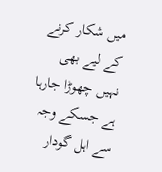میں شکار کرنے کے لیے بھی نہیں چھوڑا جارہا ہے جسکے وجہ سے اہل گودار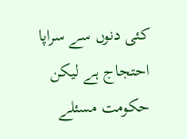کئی دنوں سے سراپا احتجاج ہے لیکن حکومت مسئلے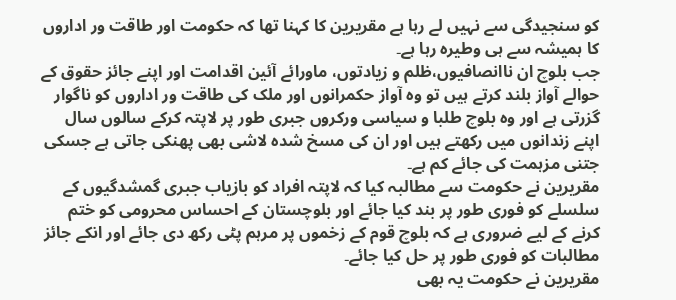کو سنجیدگی سے نہیں لے رہا ہے مقریرین کا کہنا تھا کہ حکومت اور طاقت ور اداروں کا ہمیشہ سے ہی وطیرہ رہا ہے۔
جب بلوچ ان ناانصافیوں،ظلم و زیادتوں، ماورائے آئین اقدامت اور اپنے جائز حقوق کے حوالے آواز بلند کرتے ہیں تو وہ آواز حکمرانوں اور ملک کی طاقت ور اداروں کو ناگوار گزرتی ہے اور وہ بلوچ طلبا و سیاسی ورکروں جبری طور پر لاپتہ کرکے سالوں سال اپنے زندانوں میں رکھتے ہیں اور ان کی مسخ شدہ لاشی بھی پھنکی جاتی ہے جسکی جتنی مزہمت کی جائے کم ہے۔
مقریرین نے حکومت سے مطالبہ کیا کہ لاپتہ افراد کو بازیاب جبری گمشدگیوں کے سلسلے کو فوری طور پر بند کیا جائے اور بلوچستان کے احساس محرومی کو ختم کرنے کے لیے ضروری ہے کہ بلوچ قوم کے زخموں پر مرہم پٹی رکھ دی جائے اور انکے جائز مطالبات کو فوری طور پر حل کیا جائے۔
مقریرین نے حکومت یہ بھی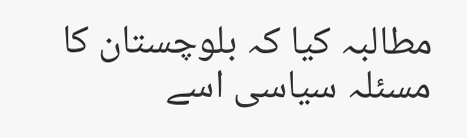مطالبہ کیا کہ بلوچستان کا مسئلہ سیاسی اسے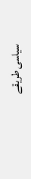سیاسی طریقے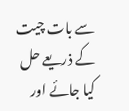سے بات چیت کے ذریعے حل کیا جائے اور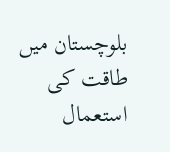بلوچستان میں طاقت کی استعمال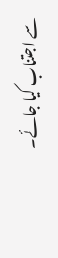سے اجتناب کیا جائے۔